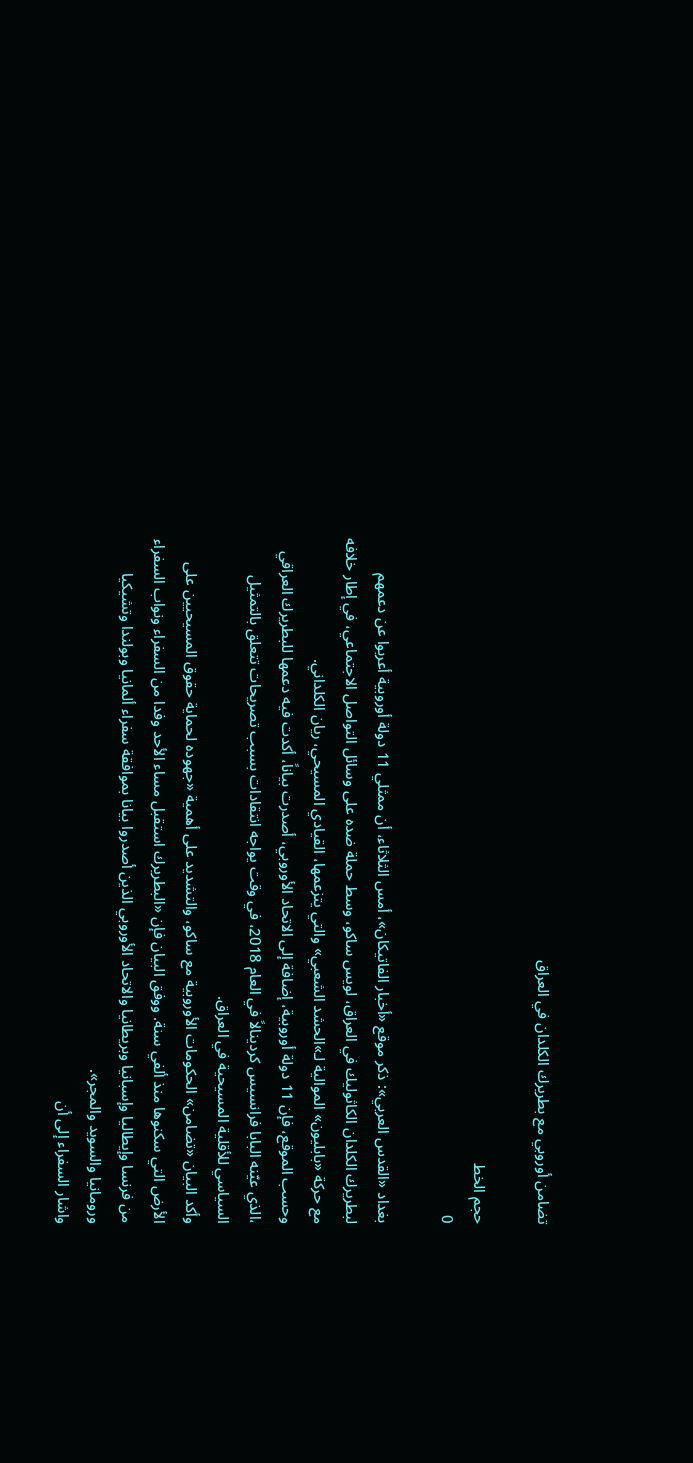تضامن أوروبي مع بطريرك الكلدان في العراق

حجم الخط
0

بغداد «القدس العربي»: ذكر موقع «أخبار الفاتيكان»، أمس الثلاثاء، أن ممثلي 11 دولة أوروبية أعربوا عن دعمهم لبطريرك الكلدان الكاثوليك في العراق، لويس ساكو، وسط حملة ضده على وسائل التواصل الاجتماعي، في إطار خلافه مع حركة «بابليون» الموالية لـ»الحشد الشعبي» والتي يتزعمها، القيادي المسيحي، ريان الكلداني.
وحسب الموقع، فإن 11 دولة أوروبية، إضافة إلى الاتحاد الأوروبي، أصدرت بياناً، أكدت فيه دعمها للبطريرك العراقي ،الذي عيّنه البابا فرانسيس كردينالاً في العام 2018، في وقت يواجه انتقادات بسبب تصريحات تتعلق بالتمثيل السياسي للأقلية المسيحية في العراق.
وأكد البيان «تضامن» الحكومات الأوروبية مع ساكو، والتشديد على أهمية «جهوده لحماية حقوق المسيحيين على الأرض التي سكنوها منذ ألفي سنة. ووفق البيان فإن «البطريرك استقبل مساء الأحد وفدا من السفراء ونواب السفراء من فرنسا وإيطاليا وإسبانيا وبريطانيا والاتحاد الأوروبي الذين أصدروا بيانا بموافقة سفراء ألمانيا وبولندا وتشيكيا ورومانيا والسويد والمجر».
واشار السفراء إلى أن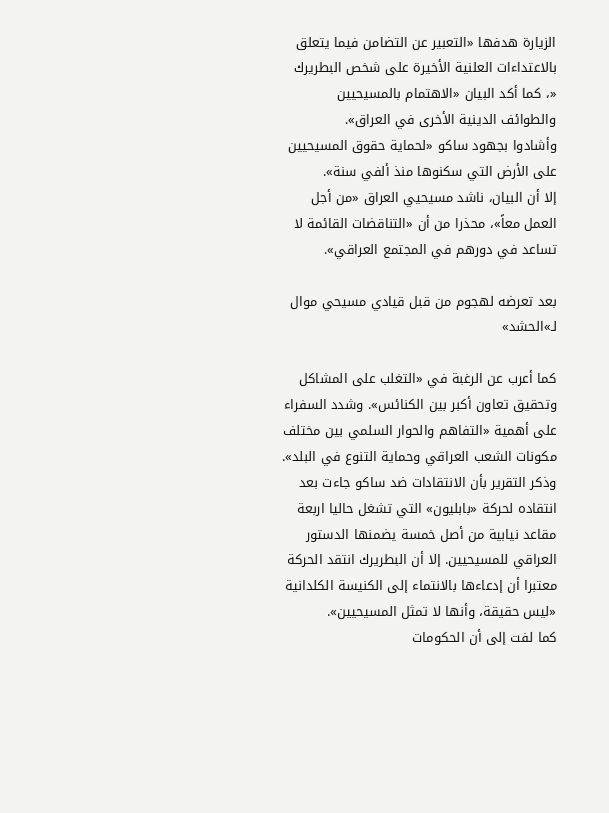الزيارة هدفها «التعبير عن التضامن فيما يتعلق بالاعتداءات العلنية الأخيرة على شخص البطريرك «، كما أكد البيان «الاهتمام بالمسيحيين والطوائف الدينية الأخرى في العراق».
وأشادوا بجهود ساكو «لحماية حقوق المسيحيين على الأرض التي سكنوها منذ ألفي سنة».
إلا أن البيان، ناشد مسيحيي العراق «من أجل العمل معاً»، محذرا من أن «التناقضات القائمة لا تساعد في دورهم في المجتمع العراقي».

بعد تعرضه لهجوم من قبل قيادي مسيحي موال لـ»الحشد»

كما أعرب عن الرغبة في «التغلب على المشاكل وتحقيق تعاون أكبر بين الكنائس». وشدد السفراء على أهمية «التفاهم والحوار السلمي بين مختلف مكونات الشعب العراقي وحماية التنوع في البلد».
وذكر التقرير بأن الانتقادات ضد ساكو جاءت بعد انتقاده لحركة «بابليون» التي تشغل حاليا اربعة مقاعد نيابية من أصل خمسة يضمنها الدستور العراقي للمسيحيين. إلا أن البطريرك انتقد الحركة معتبرا أن إدعاءها بالانتماء إلى الكنيسة الكلدانية «ليس حقيقة، وأنها لا تمثل المسيحيين».
كما لفت إلى أن الحكومات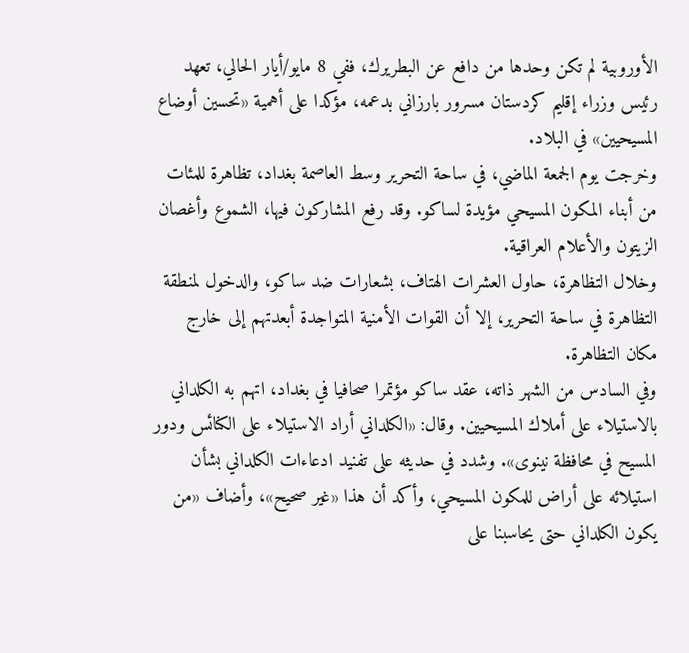الأوروبية لم تكن وحدها من دافع عن البطريرك، ففي 8 مايو/أيار الحالي، تعهد رئيس وزراء إقليم كردستان مسرور بارزاني بدعمه، مؤكدا على أهمية «تحسين أوضاع المسيحيين» في البلاد.
وخرجت يوم الجمعة الماضي، في ساحة التحرير وسط العاصمة بغداد، تظاهرة للمئات من أبناء المكون المسيحي مؤيدة لساكو. وقد رفع المشاركون فيها، الشموع وأغصان الزيتون والأعلام العراقية.
وخلال التظاهرة، حاول العشرات الهتاف، بشعارات ضد ساكو، والدخول لمنطقة التظاهرة في ساحة التحرير، إلا أن القوات الأمنية المتواجدة أبعدتهم إلى خارج مكان التظاهرة.
وفي السادس من الشهر ذاته، عقد ساكو مؤتمرا صحافيا في بغداد، اتهم به الكلداني بالاستيلاء على أملاك المسيحيين. وقال: «الكلداني أراد الاستيلاء على الكنائس ودور المسيح في محافظة نينوى». وشدد في حديثه على تفنيد ادعاءات الكلداني بشأن استيلائه على أراض للمكون المسيحي، وأكد أن هذا «غير صحيح»، وأضاف «من يكون الكلداني حتى يحاسبنا على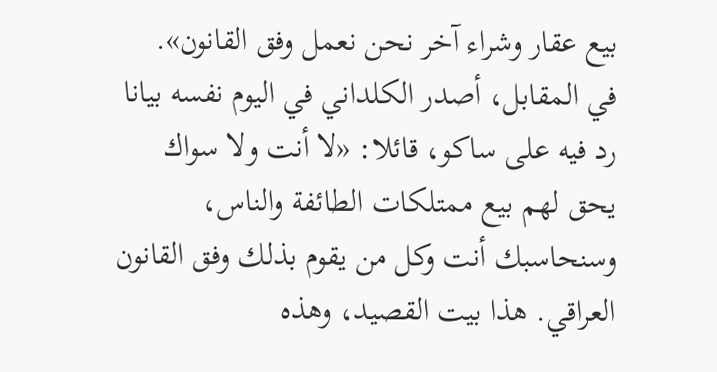بيع عقار وشراء آخر نحن نعمل وفق القانون».
في المقابل، أصدر الكلداني في اليوم نفسه بيانا رد فيه على ساكو، قائلا: «لا أنت ولا سواك يحق لهم بيع ممتلكات الطائفة والناس، وسنحاسبك أنت وكل من يقوم بذلك وفق القانون العراقي. هذا بيت القصيد، وهذه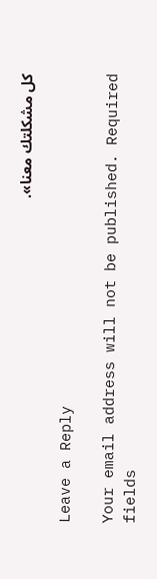كل مشكلتك معنا».

Leave a Reply

Your email address will not be published. Required fields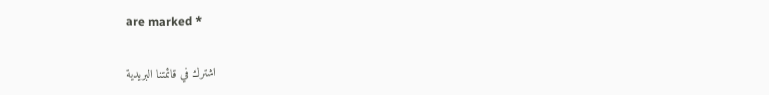are marked *

اشترك في قائمتنا البريدية